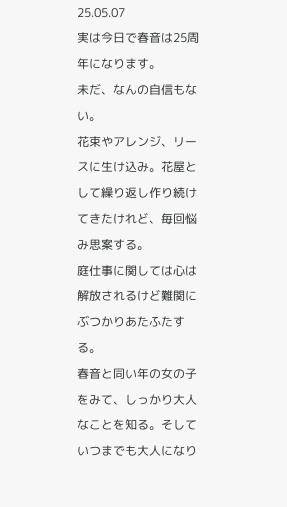25.05.07
実は今日で春音は25周年になります。
未だ、なんの自信もない。
花束やアレンジ、リースに生け込み。花屋として繰り返し作り続けてきたけれど、毎回悩み思案する。
庭仕事に関しては心は解放されるけど難関にぶつかりあたふたする。
春音と同い年の女の子をみて、しっかり大人なことを知る。そしていつまでも大人になり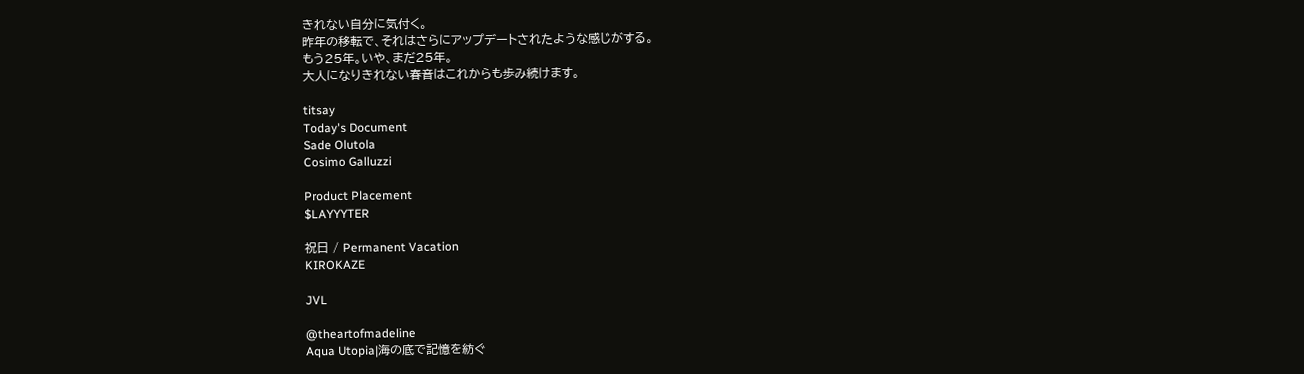きれない自分に気付く。
昨年の移転で、それはさらにアップデートされたような感じがする。
もう25年。いや、まだ25年。
大人になりきれない春音はこれからも歩み続けます。

titsay
Today's Document
Sade Olutola
Cosimo Galluzzi

Product Placement
$LAYYYTER

祝日 / Permanent Vacation
KIROKAZE

JVL

@theartofmadeline
Aqua Utopia|海の底で記憶を紡ぐ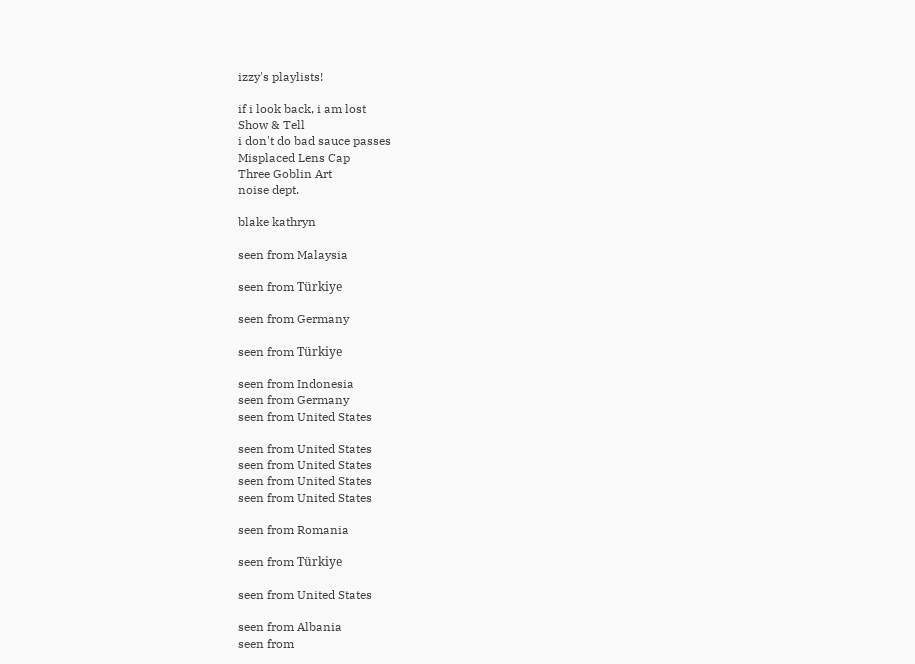izzy's playlists!

if i look back, i am lost
Show & Tell
i don't do bad sauce passes
Misplaced Lens Cap
Three Goblin Art
noise dept.

blake kathryn

seen from Malaysia

seen from Türkiye

seen from Germany

seen from Türkiye

seen from Indonesia
seen from Germany
seen from United States

seen from United States
seen from United States
seen from United States
seen from United States

seen from Romania

seen from Türkiye

seen from United States

seen from Albania
seen from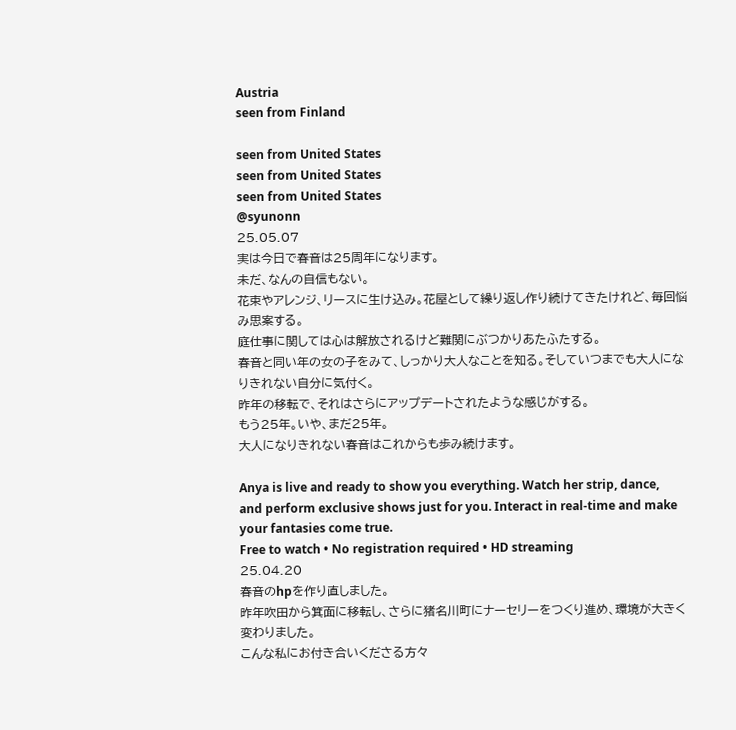Austria
seen from Finland

seen from United States
seen from United States
seen from United States
@syunonn
25.05.07
実は今日で春音は25周年になります。
未だ、なんの自信もない。
花束やアレンジ、リースに生け込み。花屋として繰り返し作り続けてきたけれど、毎回悩み思案する。
庭仕事に関しては心は解放されるけど難関にぶつかりあたふたする。
春音と同い年の女の子をみて、しっかり大人なことを知る。そしていつまでも大人になりきれない自分に気付く。
昨年の移転で、それはさらにアップデートされたような感じがする。
もう25年。いや、まだ25年。
大人になりきれない春音はこれからも歩み続けます。

Anya is live and ready to show you everything. Watch her strip, dance, and perform exclusive shows just for you. Interact in real-time and make your fantasies come true.
Free to watch • No registration required • HD streaming
25.04.20
春音のhpを作り直しました。
昨年吹田から箕面に移転し、さらに猪名川町にナーセリーをつくり進め、環境が大きく変わりました。
こんな私にお付き合いくださる方々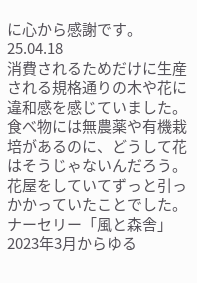に心から感謝です。
25.04.18
消費されるためだけに生産される規格通りの木や花に違和感を感じていました。食べ物には無農薬や有機栽培があるのに、どうして花はそうじゃないんだろう。花屋をしていてずっと引っかかっていたことでした。
ナーセリー「風と森舎」 2023年3月からゆる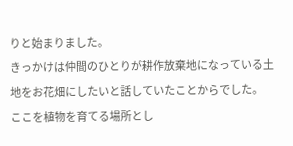りと始まりました。
きっかけは仲間のひとりが耕作放棄地になっている土地をお花畑にしたいと話していたことからでした。
ここを植物を育てる場所とし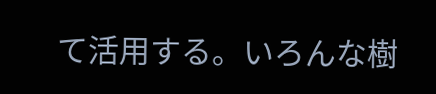て活用する。いろんな樹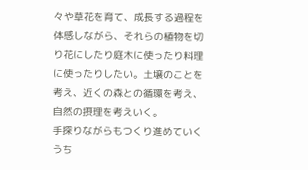々や草花を育て、成長する過程を体感しながら、それらの植物を切り花にしたり庭木に使ったり料理に使ったりしたい。土壌のことを考え、近くの森との循環を考え、自然の摂理を考えいく。
手探りながらもつくり進めていくうち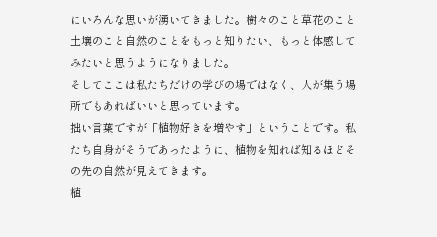にいろんな思いが湧いてきました。樹々のこと草花のこと土壌のこと自然のことをもっと知りたい、もっと体感してみたいと思うようになりました。
そしてここは私たちだけの学びの場ではなく、人が集う場所でもあればいいと思っています。
拙い言葉ですが「植物好きを増やす」ということです。私たち自身がそうであったように、植物を知れば知るほどその先の自然が見えてきます。
植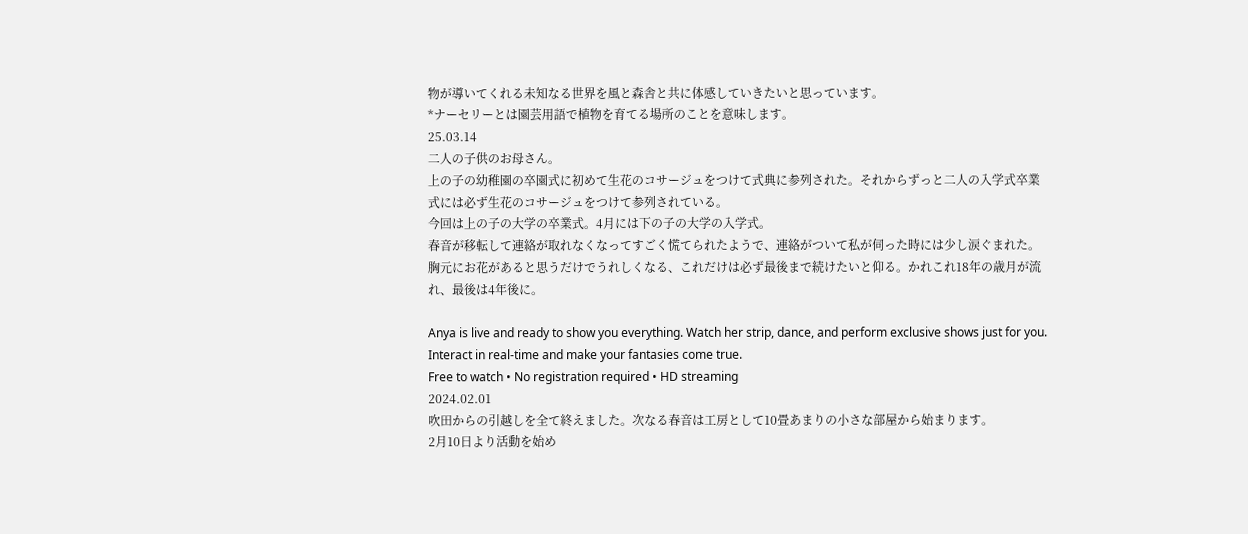物が導いてくれる未知なる世界を風と森舎と共に体感していきたいと思っています。
*ナーセリーとは園芸用語で植物を育てる場所のことを意味します。
25.03.14
二人の子供のお母さん。
上の子の幼稚園の卒園式に初めて生花のコサージュをつけて式典に参列された。それからずっと二人の入学式卒業式には必ず生花のコサージュをつけて参列されている。
今回は上の子の大学の卒業式。4月には下の子の大学の入学式。
春音が移転して連絡が取れなくなってすごく慌てられたようで、連絡がついて私が伺った時には少し涙ぐまれた。
胸元にお花があると思うだけでうれしくなる、これだけは必ず最後まで続けたいと仰る。かれこれ18年の歳月が流れ、最後は4年後に。

Anya is live and ready to show you everything. Watch her strip, dance, and perform exclusive shows just for you. Interact in real-time and make your fantasies come true.
Free to watch • No registration required • HD streaming
2024.02.01
吹田からの引越しを全て終えました。次なる春音は工房として10畳あまりの小さな部屋から始まります。
2月10日より活動を始め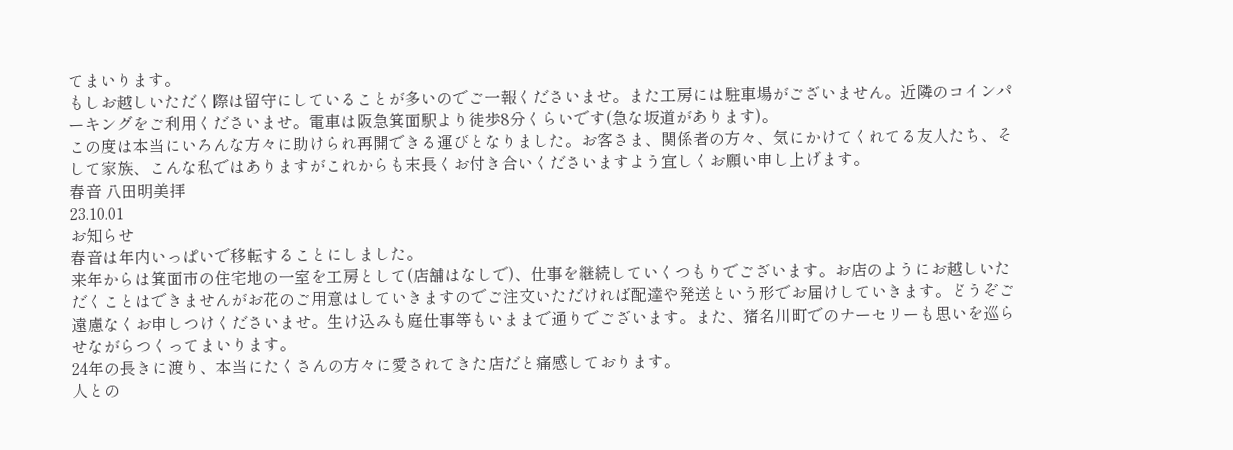てまいります。
もしお越しいただく際は留守にしていることが多いのでご一報くださいませ。また工房には駐車場がございません。近隣のコインパーキングをご利用くださいませ。電車は阪急箕面駅より徒歩8分くらいです(急な坂道があります)。
この度は本当にいろんな方々に助けられ再開できる運びとなりました。お客さま、関係者の方々、気にかけてくれてる友人たち、そして家族、こんな私ではありますがこれからも末長くお付き合いくださいますよう宜しくお願い申し上げます。
春音 八田明美拝
23.10.01
お知らせ
春音は年内いっぱいで移転することにしました。
来年からは箕面市の住宅地の一室を工房として(店舗はなしで)、仕事を継続していくつもりでございます。お店のようにお越しいただくことはできませんがお花のご用意はしていきますのでご注文いただければ配達や発送という形でお届けしていきます。どうぞご遠慮なくお申しつけくださいませ。生け込みも庭仕事等もいままで通りでございます。また、猪名川町でのナーセリーも思いを巡らせながらつくってまいります。
24年の長きに渡り、本当にたくさんの方々に愛されてきた店だと痛感しております。
人との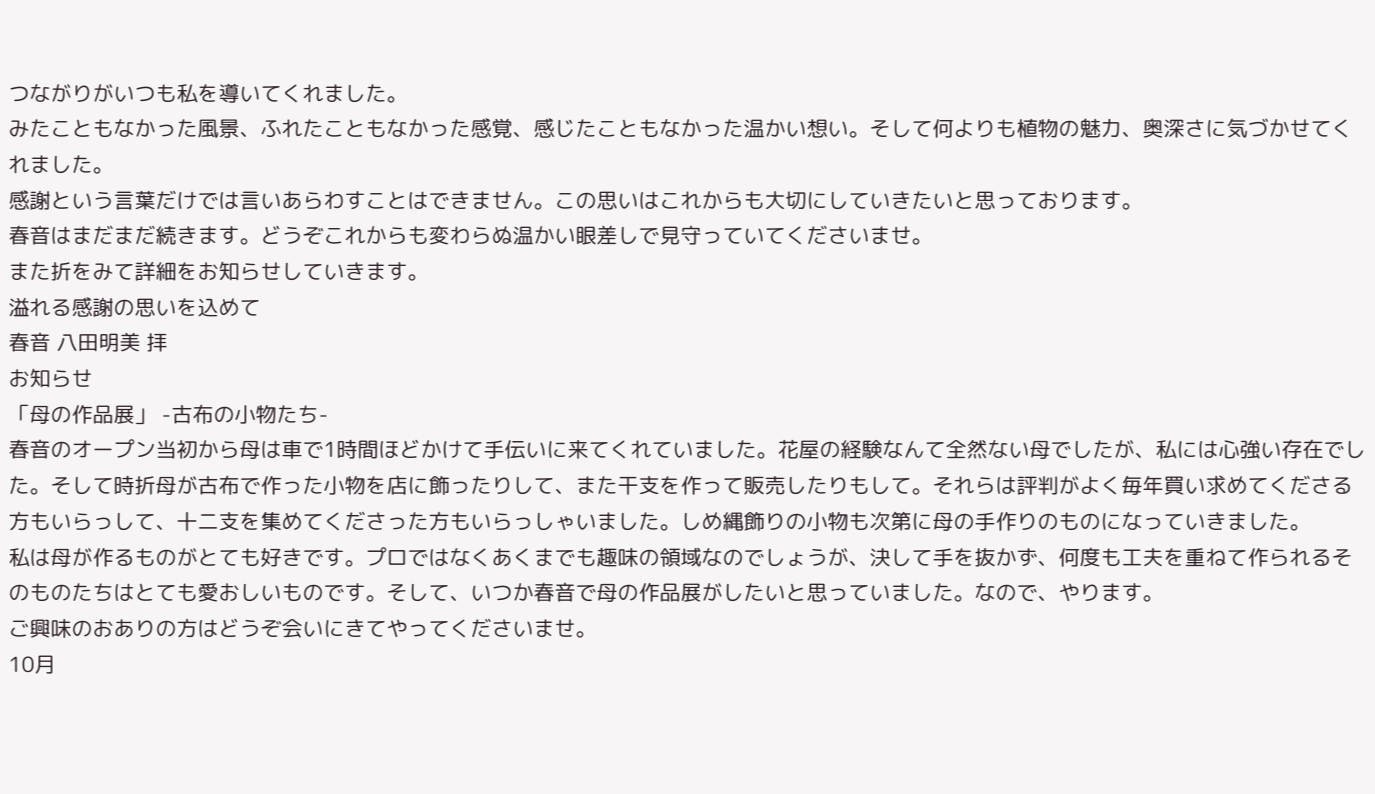つながりがいつも私を導いてくれました。
みたこともなかった風景、ふれたこともなかった感覚、感じたこともなかった温かい想い。そして何よりも植物の魅力、奥深さに気づかせてくれました。
感謝という言葉だけでは言いあらわすことはできません。この思いはこれからも大切にしていきたいと思っております。
春音はまだまだ続きます。どうぞこれからも変わらぬ温かい眼差しで見守っていてくださいませ。
また折をみて詳細をお知らせしていきます。
溢れる感謝の思いを込めて
春音 八田明美 拝
お知らせ
「母の作品展」 -古布の小物たち-
春音のオープン当初から母は車で1時間ほどかけて手伝いに来てくれていました。花屋の経験なんて全然ない母でしたが、私には心強い存在でした。そして時折母が古布で作った小物を店に飾ったりして、また干支を作って販売したりもして。それらは評判がよく毎年買い求めてくださる方もいらっして、十二支を集めてくださった方もいらっしゃいました。しめ縄飾りの小物も次第に母の手作りのものになっていきました。
私は母が作るものがとても好きです。プロではなくあくまでも趣味の領域なのでしょうが、決して手を抜かず、何度も工夫を重ねて作られるそのものたちはとても愛おしいものです。そして、いつか春音で母の作品展がしたいと思っていました。なので、やります。
ご興味のおありの方はどうぞ会いにきてやってくださいませ。
10月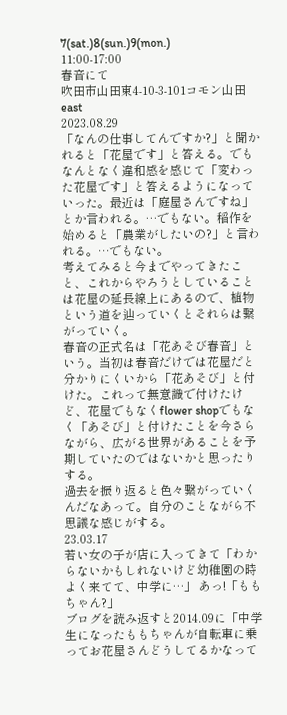7(sat.)8(sun.)9(mon.)
11:00-17:00
春音にて
吹田市山田東4-10-3-101コモン山田east
2023.08.29
「なんの仕事してんですか?」と聞かれると「花屋です」と答える。でもなんとなく違和感を感じて「変わった花屋です」と答えるようになっていった。最近は「庭屋さんですね」とか言われる。…でもない。稲作を始めると「農業がしたいの?」と言われる。…でもない。
考えてみると今までやってきたこと、これからやろうとしていることは花屋の延長線上にあるので、植物という道を辿っていくとそれらは繋がっていく。
春音の正式名は「花あそび春音」という。当初は春音だけでは花屋だと分かりにくいから「花あそび」と付けた。これって無意識で付けたけど、花屋でもなくflower shopでもなく「あそび」と付けたことを今さらながら、広がる世界があることを予期していたのではないかと思ったりする。
過去を振り返ると色々繋がっていくんだなあって。自分のことながら不思議な感じがする。
23.03.17
若い女の子が店に入ってきて「わからないかもしれないけど幼稚園の時よく来てて、中学に…」 あっ!「ももちゃん?」
ブログを読み返すと2014.09に「中学生になったももちゃんが自転車に乗ってお花屋さんどうしてるかなって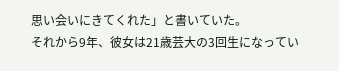思い会いにきてくれた」と書いていた。
それから9年、彼女は21歳芸大の3回生になってい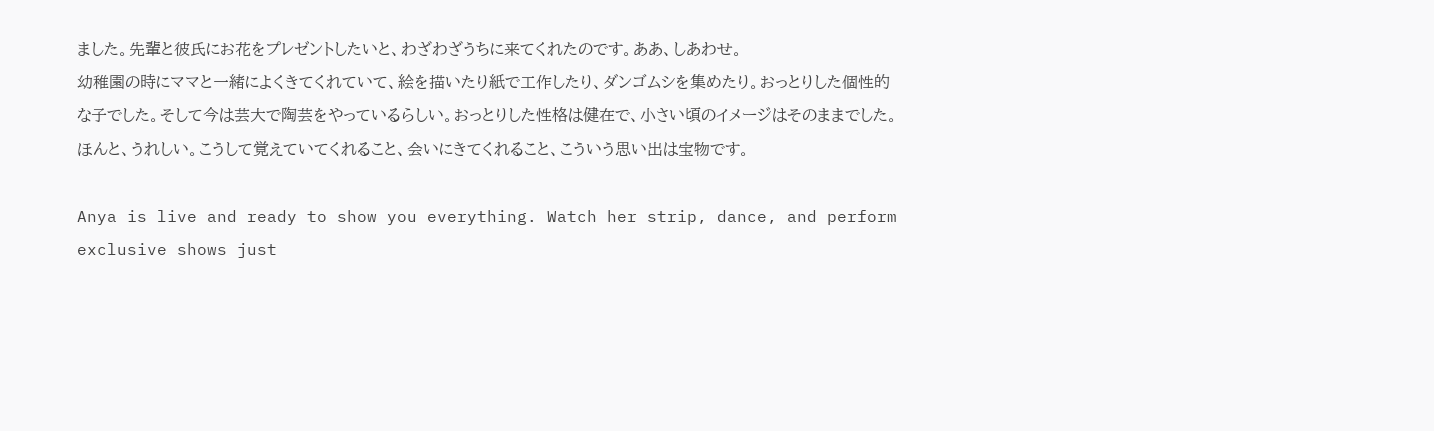ました。先輩と彼氏にお花をプレゼントしたいと、わざわざうちに来てくれたのです。ああ、しあわせ。
幼稚園の時にママと一緒によくきてくれていて、絵を描いたり紙で工作したり、ダンゴムシを集めたり。おっとりした個性的な子でした。そして今は芸大で陶芸をやっているらしい。おっとりした性格は健在で、小さい頃のイメージはそのままでした。
ほんと、うれしい。こうして覚えていてくれること、会いにきてくれること、こういう思い出は宝物です。

Anya is live and ready to show you everything. Watch her strip, dance, and perform exclusive shows just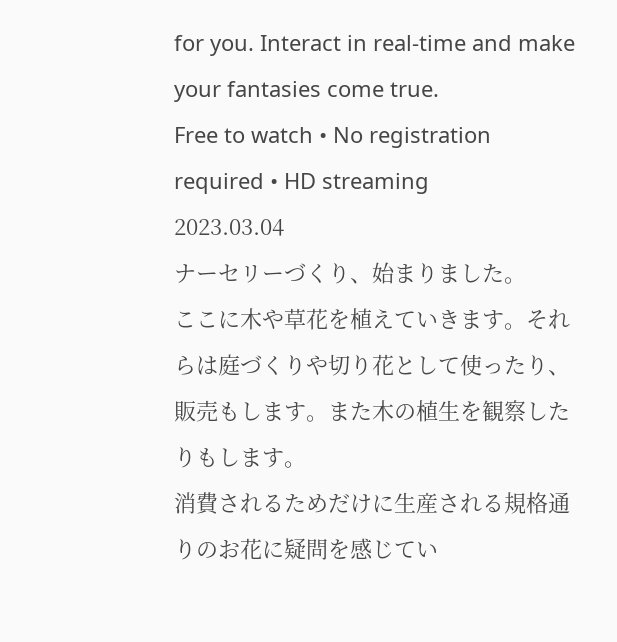for you. Interact in real-time and make your fantasies come true.
Free to watch • No registration required • HD streaming
2023.03.04
ナーセリーづくり、始まりました。
ここに木や草花を植えていきます。それらは庭づくりや切り花として使ったり、販売もします。また木の植生を観察したりもします。
消費されるためだけに生産される規格通りのお花に疑問を感じてい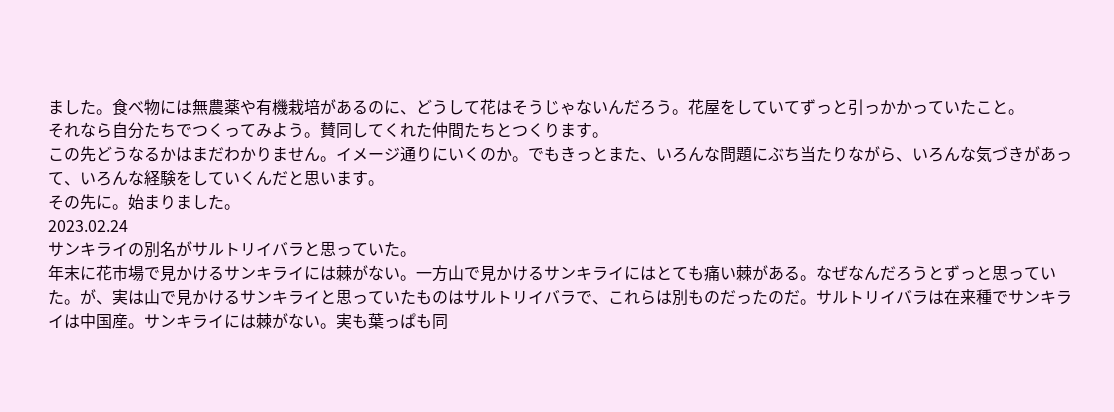ました。食べ物には無農薬や有機栽培があるのに、どうして花はそうじゃないんだろう。花屋をしていてずっと引っかかっていたこと。
それなら自分たちでつくってみよう。賛同してくれた仲間たちとつくります。
この先どうなるかはまだわかりません。イメージ通りにいくのか。でもきっとまた、いろんな問題にぶち当たりながら、いろんな気づきがあって、いろんな経験をしていくんだと思います。
その先に。始まりました。
2023.02.24
サンキライの別名がサルトリイバラと思っていた。
年末に花市場で見かけるサンキライには棘がない。一方山で見かけるサンキライにはとても痛い棘がある。なぜなんだろうとずっと思っていた。が、実は山で見かけるサンキライと思っていたものはサルトリイバラで、これらは別ものだったのだ。サルトリイバラは在来種でサンキライは中国産。サンキライには棘がない。実も葉っぱも同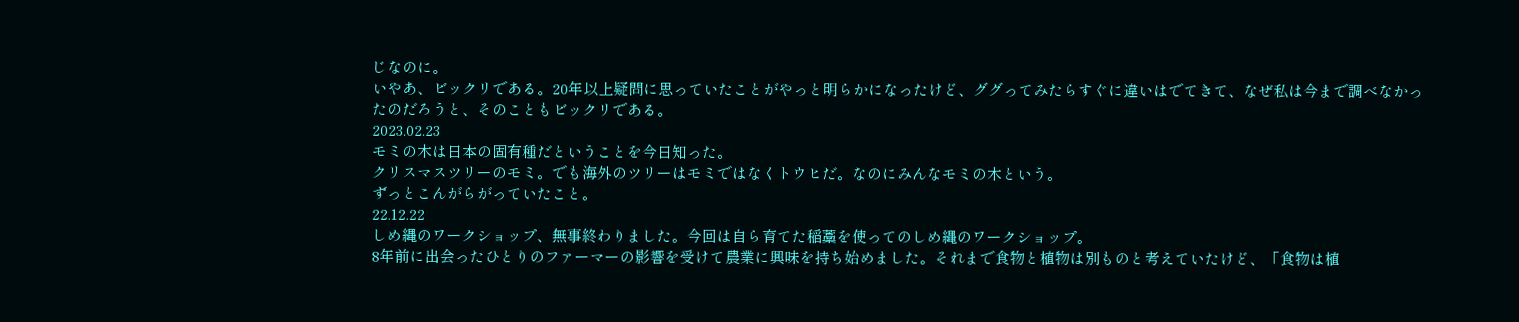じなのに。
いやあ、ビックリである。20年以上疑問に思っていたことがやっと明らかになったけど、ググってみたらすぐに違いはでてきて、なぜ私は今まで調べなかったのだろうと、そのこともビックリである。
2023.02.23
モミの木は日本の固有種だということを今日知った。
クリスマスツリーのモミ。でも海外のツリーはモミではなくトウヒだ。なのにみんなモミの木という。
ずっとこんがらがっていたこと。
22.12.22
しめ縄のワークショップ、無事終わりました。今回は自ら育てた稲藁を使ってのしめ縄のワークショップ。
8年前に出会ったひとりのファーマーの影響を受けて農業に興味を持ち始めました。それまで食物と植物は別ものと考えていたけど、「食物は植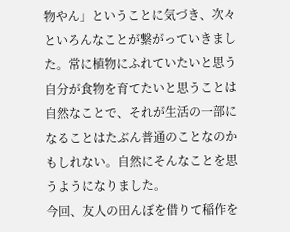物やん」ということに気づき、次々といろんなことが繋がっていきました。常に植物にふれていたいと思う自分が食物を育てたいと思うことは自然なことで、それが生活の一部になることはたぶん普通のことなのかもしれない。自然にそんなことを思うようになりました。
今回、友人の田んぼを借りて稲作を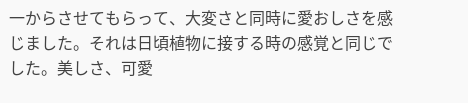一からさせてもらって、大変さと同時に愛おしさを感じました。それは日頃植物に接する時の感覚と同じでした。美しさ、可愛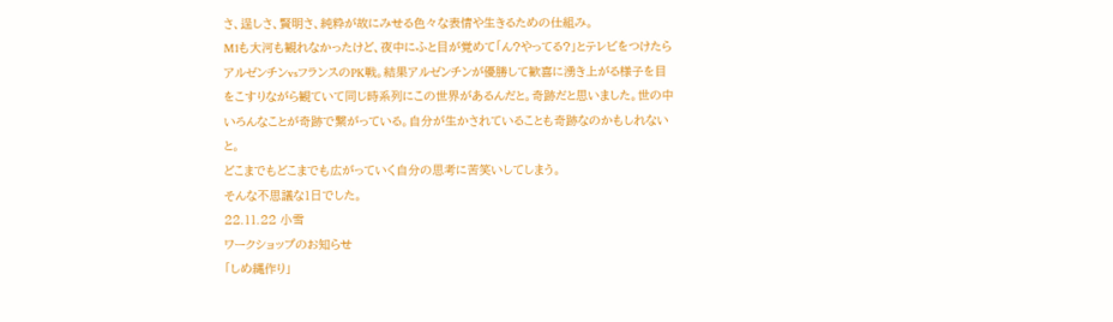さ、逞しさ、賢明さ、純粋が故にみせる色々な表情や生きるための仕組み。
M1も大河も観れなかったけど、夜中にふと目が覚めて「ん?やってる?」とテレビをつけたらアルゼンチンvsフランスのPK戦。結果アルゼンチンが優勝して歓喜に湧き上がる様子を目をこすりながら観ていて同じ時系列にこの世界があるんだと。奇跡だと思いました。世の中いろんなことが奇跡で繋がっている。自分が生かされていることも奇跡なのかもしれないと。
どこまでもどこまでも広がっていく自分の思考に苦笑いしてしまう。
そんな不思議な1日でした。
22.11.22 小雪
ワークショップのお知らせ
「しめ縄作り」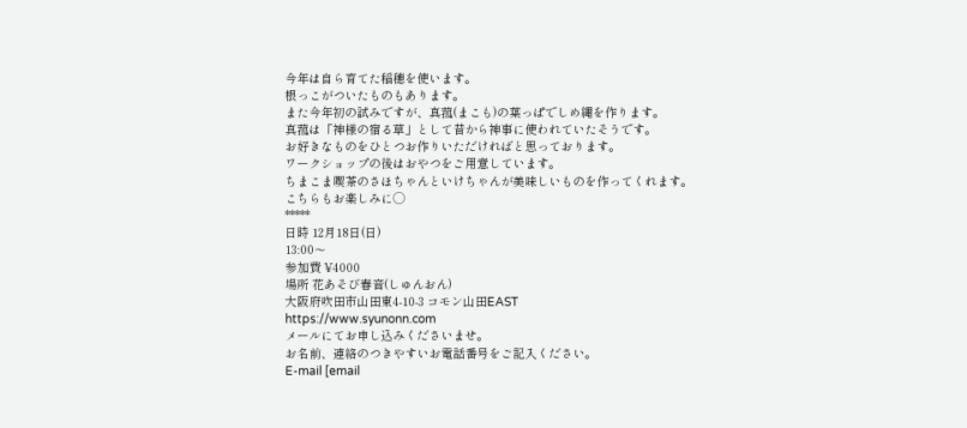今年は自ら育てた稲穂を使います。
根っこがついたものもあります。
また今年初の試みですが、真菰(まこも)の葉っぱでしめ縄を作ります。
真菰は「神様の宿る草」として昔から神事に使われていたそうです。
お好きなものをひとつお作りいただければと思っております。
ワークショップの後はおやつをご用意しています。
ちまこま喫茶のさほちゃんといけちゃんが美味しいものを作ってくれます。
こちらもお楽しみに◯
*****
日時 12月18日(日)
13:00〜
参加費 ¥4000
場所 花あそび春音(しゅんおん)
大阪府吹田市山田東4-10-3 コモン山田EAST
https://www.syunonn.com
メールにてお申し込みくださいませ。
お名前、連絡のつきやすいお電話番号をご記入ください。
E-mail [email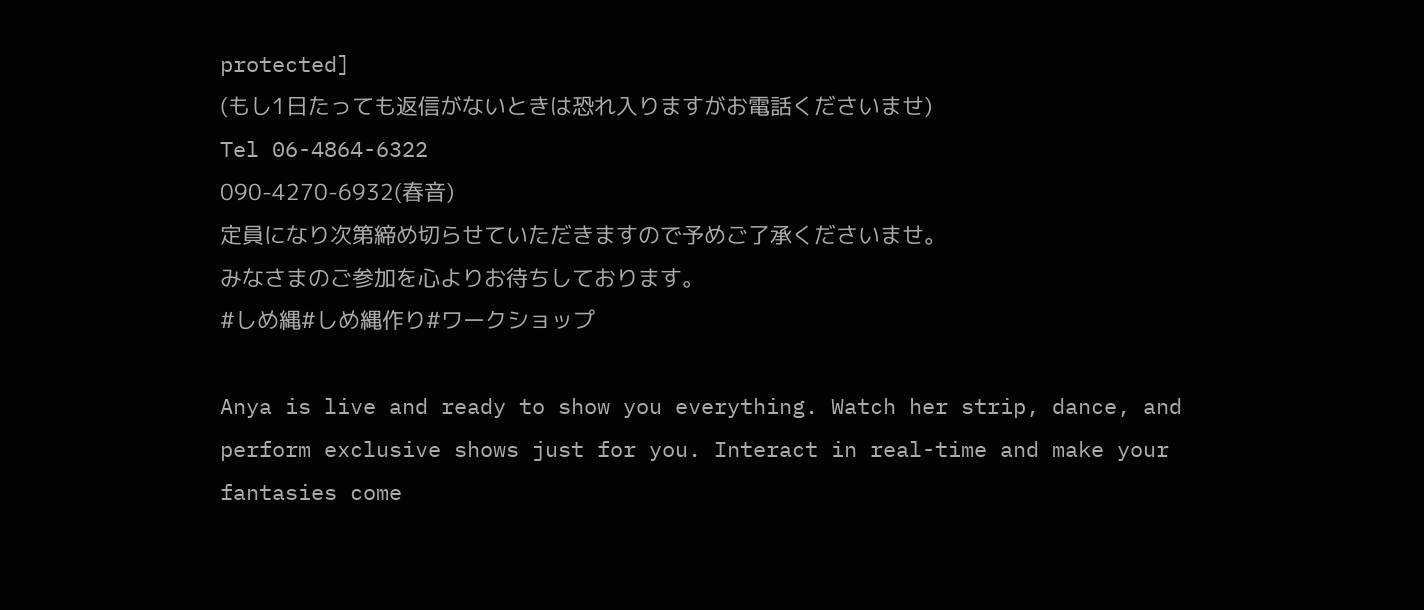protected]
(もし1日たっても返信がないときは恐れ入りますがお電話くださいませ)
Tel 06-4864-6322
090-4270-6932(春音)
定員になり次第締め切らせていただきますので予めご了承くださいませ。
みなさまのご参加を心よりお待ちしております。
#しめ縄#しめ縄作り#ワークショップ

Anya is live and ready to show you everything. Watch her strip, dance, and perform exclusive shows just for you. Interact in real-time and make your fantasies come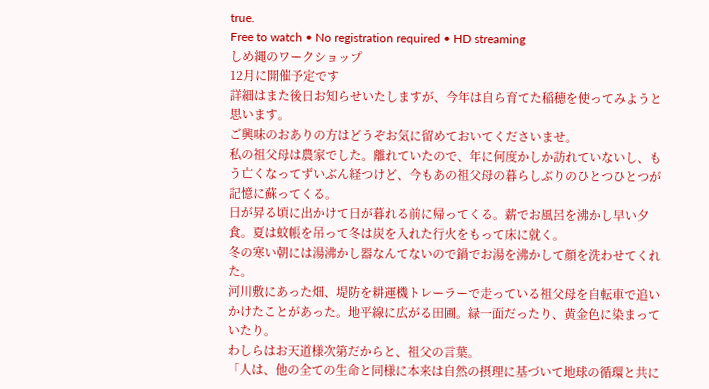true.
Free to watch • No registration required • HD streaming
しめ縄のワークショップ
12月に開催予定です
詳細はまた後日お知らせいたしますが、今年は自ら育てた稲穂を使ってみようと思います。
ご興味のおありの方はどうぞお気に留めておいてくださいませ。
私の祖父母は農家でした。離れていたので、年に何度かしか訪れていないし、もう亡くなってずいぶん経つけど、今もあの祖父母の暮らしぶりのひとつひとつが記憶に蘇ってくる。
日が昇る頃に出かけて日が暮れる前に帰ってくる。薪でお風呂を沸かし早い夕食。夏は蚊帳を吊って冬は炭を入れた行火をもって床に就く。
冬の寒い朝には湯沸かし器なんてないので鍋でお湯を沸かして顔を洗わせてくれた。
河川敷にあった畑、堤防を耕運機トレーラーで走っている祖父母を自転車で追いかけたことがあった。地平線に広がる田圃。緑一面だったり、黄金色に染まっていたり。
わしらはお天道様次第だからと、祖父の言葉。
「人は、他の全ての生命と同様に本来は自然の摂理に基づいて地球の循環と共に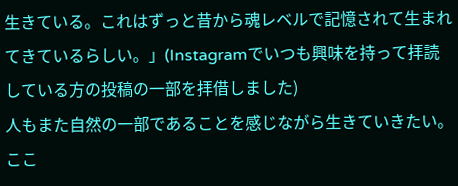生きている。これはずっと昔から魂レベルで記憶されて生まれてきているらしい。」(Instagramでいつも興味を持って拝読している方の投稿の一部を拝借しました)
人もまた自然の一部であることを感じながら生きていきたい。
ここ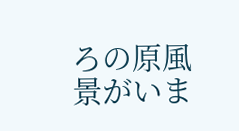ろの原風景がいま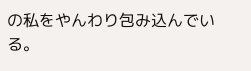の私をやんわり包み込んでいる。